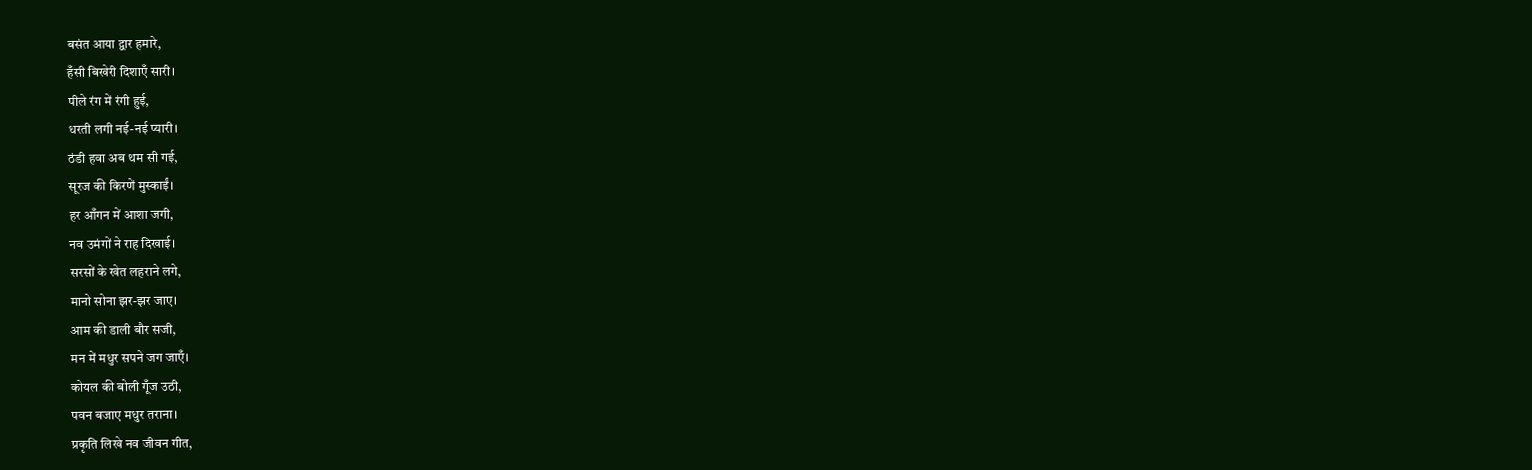बसंत आया द्वार हमारे,
हँसी बिखेरी दिशाएँ सारी।
पीले रंग में रंगी हुई,
धरती लगी नई-नई प्यारी।
ठंडी हवा अब थम सी गई,
सूरज की किरणें मुस्काईं।
हर आँगन में आशा जगी,
नव उमंगों ने राह दिखाई।
सरसों के खेत लहराने लगे,
मानो सोना झर-झर जाए।
आम की डाली बौर सजी,
मन में मधुर सपने जग जाएँ।
कोयल की बोली गूँज उठी,
पवन बजाए मधुर तराना।
प्रकृति लिखे नव जीवन गीत,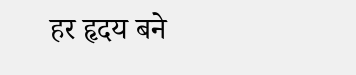हर हृदय बने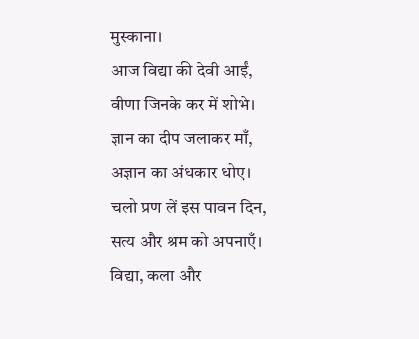मुस्काना।
आज विद्या की देवी आईं,
वीणा जिनके कर में शोभे।
ज्ञान का दीप जलाकर माँ,
अज्ञान का अंधकार धोए।
चलो प्रण लें इस पावन दिन,
सत्य और श्रम को अपनाएँ।
विद्या, कला और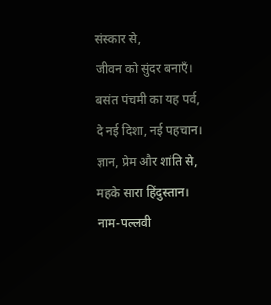संस्कार से,
जीवन को सुंदर बनाएँ।
बसंत पंचमी का यह पर्व,
दे नई दिशा, नई पहचान।
ज्ञान, प्रेम और शांति से,
महके सारा हिंदुस्तान।
नाम-पल्लवी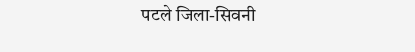पटले जिला-सिवनी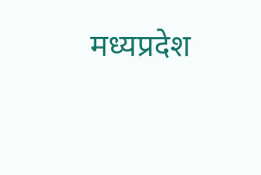मध्यप्रदेश